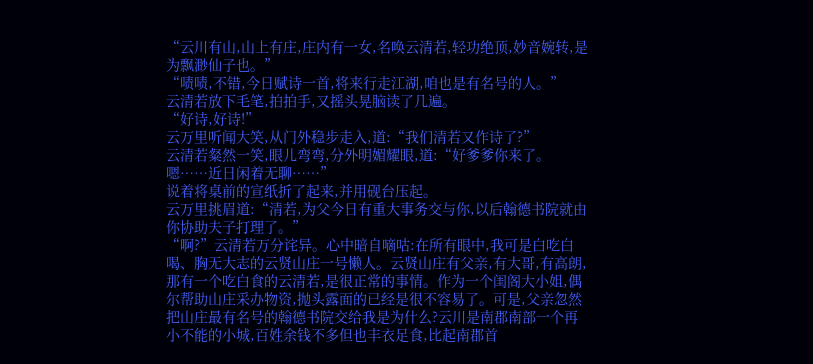“云川有山,山上有庄,庄内有一女,名唤云清若,轻功绝顶,妙音婉转,是为飘渺仙子也。”
“啧啧,不错,今日赋诗一首,将来行走江湖,咱也是有名号的人。”
云清若放下毛笔,拍拍手,又摇头晃脑读了几遍。
“好诗,好诗!”
云万里听闻大笑,从门外稳步走入,道:“我们清若又作诗了?”
云清若粲然一笑,眼儿弯弯,分外明媚耀眼,道:“好爹爹你来了。嗯……近日闲着无聊……”
说着将桌前的宣纸折了起来,并用砚台压起。
云万里挑眉道:“清若,为父今日有重大事务交与你,以后翰德书院就由你协助夫子打理了。”
“啊?”云清若万分诧异。心中暗自嘀咕:在所有眼中,我可是白吃白喝、胸无大志的云贤山庄一号懒人。云贤山庄有父亲,有大哥,有高朗,那有一个吃白食的云清若,是很正常的事情。作为一个闺阁大小姐,偶尔帮助山庄采办物资,抛头露面的已经是很不容易了。可是,父亲忽然把山庄最有名号的翰德书院交给我是为什么?云川是南郡南部一个再小不能的小城,百姓余钱不多但也丰衣足食,比起南郡首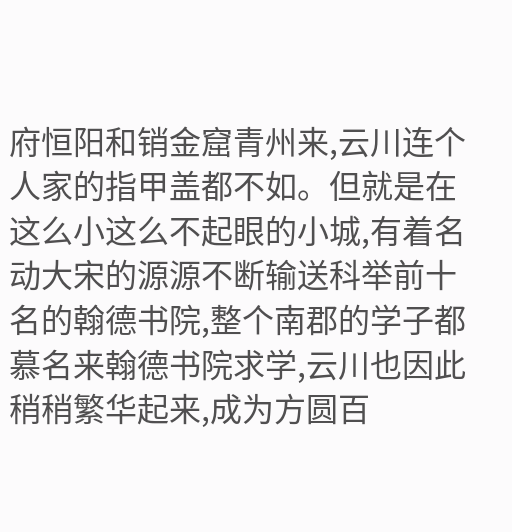府恒阳和销金窟青州来,云川连个人家的指甲盖都不如。但就是在这么小这么不起眼的小城,有着名动大宋的源源不断输送科举前十名的翰德书院,整个南郡的学子都慕名来翰德书院求学,云川也因此稍稍繁华起来,成为方圆百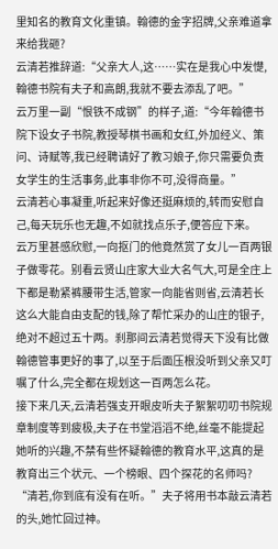里知名的教育文化重镇。翰德的金字招牌,父亲难道拿来给我砸?
云清若推辞道:“父亲大人,这……实在是我心中发憷,翰德书院有夫子和高朗,我就不要去添乱了吧。”
云万里一副“恨铁不成钢”的样子,道:“今年翰德书院下设女子书院,教授琴棋书画和女红,外加经义、策问、诗赋等,我已经聘请好了教习娘子,你只需要负责女学生的生活事务,此事非你不可,没得商量。”
云清若心事凝重,听起来好像还挺麻烦的,转而安慰自己,每天玩乐也无趣,不如就找点乐子,便答应下来。
云万里甚感欣慰,一向抠门的他竟然赏了女儿一百两银子做零花。别看云贤山庄家大业大名气大,可是全庄上下都是勒紧裤腰带生活,管家一向能省则省,云清若长这么大能自由支配的钱,除了帮忙采办的山庄的银子,绝对不超过五十两。刹那间云清若觉得天下没有比做翰德管事更好的事了,以至于后面压根没听到父亲又叮嘱了什么,完全都在规划这一百两怎么花。
接下来几天,云清若强支开眼皮听夫子絮絮叨叨书院规章制度等到疲极,夫子在书堂滔滔不绝,丝毫不能提起她听的兴趣,不禁有些怀疑翰德的教育水平,这真的是教育出三个状元、一个榜眼、四个探花的名师吗?
“清若,你到底有没有在听。”夫子将用书本敲云清若的头,她忙回过神。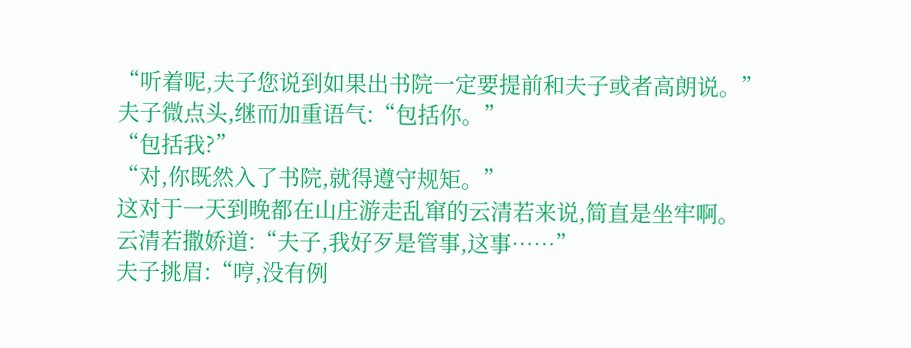“听着呢,夫子您说到如果出书院一定要提前和夫子或者高朗说。”
夫子微点头,继而加重语气:“包括你。”
“包括我?”
“对,你既然入了书院,就得遵守规矩。”
这对于一天到晚都在山庄游走乱窜的云清若来说,简直是坐牢啊。
云清若撒娇道:“夫子,我好歹是管事,这事……”
夫子挑眉:“哼,没有例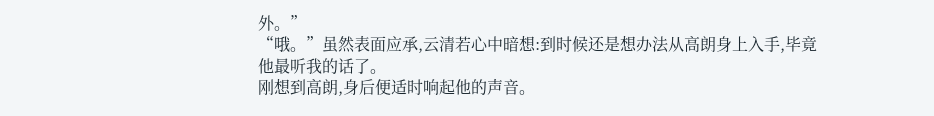外。”
“哦。”虽然表面应承,云清若心中暗想:到时候还是想办法从高朗身上入手,毕竟他最听我的话了。
刚想到高朗,身后便适时响起他的声音。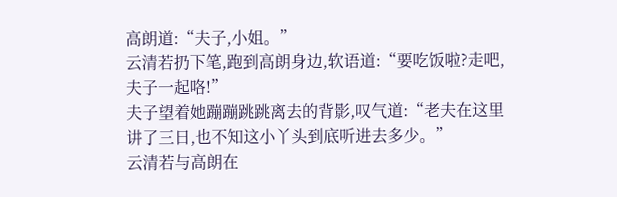高朗道:“夫子,小姐。”
云清若扔下笔,跑到高朗身边,软语道:“要吃饭啦?走吧,夫子一起咯!”
夫子望着她蹦蹦跳跳离去的背影,叹气道:“老夫在这里讲了三日,也不知这小丫头到底听进去多少。”
云清若与高朗在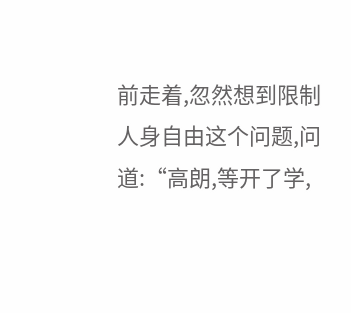前走着,忽然想到限制人身自由这个问题,问道:“高朗,等开了学,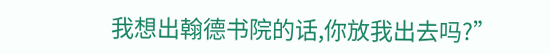我想出翰德书院的话,你放我出去吗?”